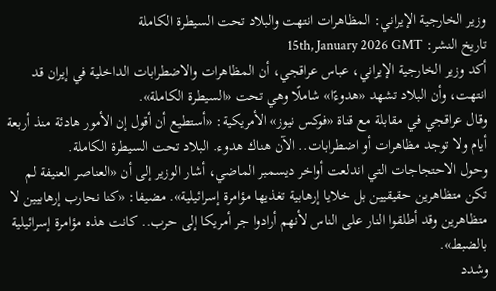وزير الخارجية الإيراني: المظاهرات انتهت والبلاد تحت السيطرة الكاملة
تاريخ النشر: 15th, January 2026 GMT
أكد وزير الخارجية الإيراني، عباس عراقجي، أن المظاهرات والاضطرابات الداخلية في إيران قد انتهت، وأن البلاد تشهد «هدوءًا» شاملًا وهي تحت «السيطرة الكاملة».
وقال عراقجي في مقابلة مع قناة «فوكس نيوز» الأمريكية: «أستطيع أن أقول إن الأمور هادئة منذ أربعة أيام ولا توجد مظاهرات أو اضطرابات.. الآن هناك هدوء. البلاد تحت السيطرة الكاملة.
وحول الاحتجاجات التي اندلعت أواخر ديسمبر الماضي، أشار الوزير إلى أن «العناصر العنيفة لم تكن متظاهرين حقيقيين بل خلايا إرهابية تغذيها مؤامرة إسرائيلية». مضيفا: «كنا نحارب إرهابيين لا متظاهرين وقد أطلقوا النار على الناس لأنهم أرادوا جر أمريكا إلى حرب.. كانت هذه مؤامرة إسرائيلية بالضبط».
وشدد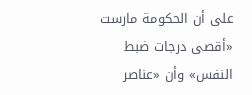على أن الحكومة مارست «أقصى درجات ضبط النفس» وأن «عناصر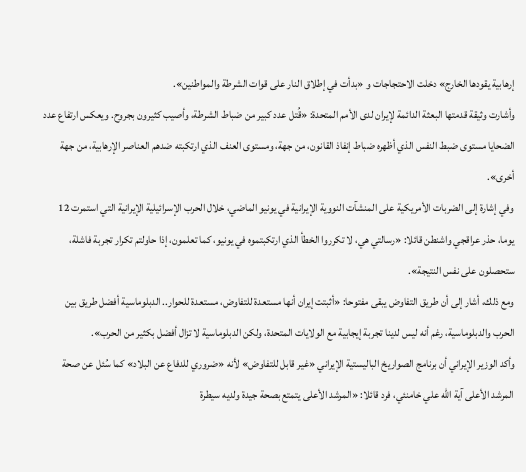إرهابية يقودها الخارج» دخلت الاحتجاجات و «بدأت في إطلاق النار على قوات الشرطة والمواطنين».
وأشارت وثيقة قدمتها البعثة الدائمة لإيران لدى الأمم المتحدة: «قُتل عدد كبير من ضباط الشرطة، وأصيب كثيرون بجروح. ويعكس ارتفاع عدد الضحايا مستوى ضبط النفس الذي أظهره ضباط إنفاذ القانون، من جهة، ومستوى العنف الذي ارتكبته ضدهم العناصر الإرهابية، من جهة أخرى».
وفي إشارة إلى الضربات الأمريكية على المنشآت النووية الإيرانية في يونيو الماضي، خلال الحرب الإسرائيلية الإيرانية التي استمرت 12 يوما، حذر عراقجي واشنطن قائلا: «رسالتي هي، لا تكرروا الخطأ الذي ارتكبتموه في يونيو، كما تعلمون، إذا حاولتم تكرار تجربة فاشلة، ستحصلون على نفس النتيجة».
ومع ذلك، أشار إلى أن طريق التفاوض يبقى مفتوحا: «أثبتت إيران أنها مستعدة للتفاوض، مستعدة للحوار.. الدبلوماسية أفضل طريق بين الحرب والدبلوماسية، رغم أنه ليس لدينا تجربة إيجابية مع الولايات المتحدة، ولكن الدبلوماسية لا تزال أفضل بكثير من الحرب».
وأكد الوزير الإيراني أن برنامج الصواريخ الباليستية الإيراني «غير قابل للتفاوض» لأنه «ضروري للدفاع عن البلاد» كما سُئل عن صحة المرشد الأعلى آية الله علي خامنئي، فرد قائلا: «المرشد الأعلى يتمتع بصحة جيدة ولديه سيطرة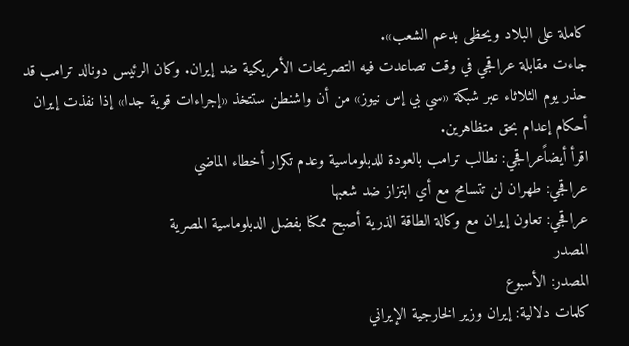كاملة على البلاد ويحظى بدعم الشعب».
جاءت مقابلة عراقجي في وقت تصاعدت فيه التصريحات الأمريكية ضد إيران. وكان الرئيس دونالد ترامب قد حذر يوم الثلاثاء عبر شبكة «سي بي إس نيوز» من أن واشنطن ستتخذ «إجراءات قوية جدا» إذا نفذت إيران أحكام إعدام بحق متظاهرين.
اقرأ أيضاًعراقجي: نطالب ترامب بالعودة للدبلوماسية وعدم تكرار أخطاء الماضي
عراقجي: طهران لن تتسامح مع أي ابتزاز ضد شعبها
عراقجي: تعاون إيران مع وكالة الطاقة الذرية أصبح ممكنا بفضل الدبلوماسية المصرية
المصدر
المصدر: الأسبوع
كلمات دلالية: إيران وزير الخارجية الإيراني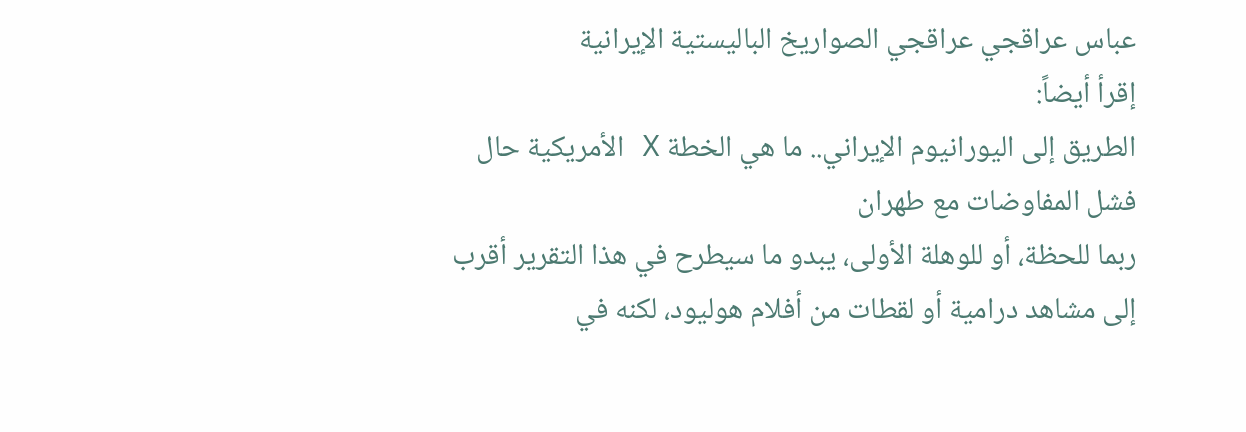عباس عراقجي عراقجي الصواريخ الباليستية الإيرانية
إقرأ أيضاً:
الطريق إلى اليورانيوم الإيراني.. ما هي الخطة X الأمريكية حال فشل المفاوضات مع طهران
ربما للحظة، أو للوهلة الأولى، يبدو ما سيطرح في هذا التقرير أقرب إلى مشاهد درامية أو لقطات من أفلام هوليود، لكنه في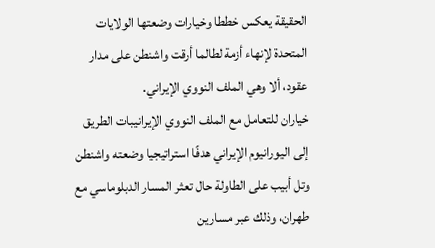الحقيقة يعكس خططا وخيارات وضعتها الولايات المتحدة لإنهاء أزمة لطالما أرقت واشنطن على مدار عقود، ألا وهي الملف النووي الإيراني.
خياران للتعامل مع الملف النووي الإيرانيبات الطريق إلى اليورانيوم الإيراني هدفًا استراتيجيا وضعته واشنطن وتل أبيب على الطاولة حال تعثر المسار الدبلوماسي مع طهران، وذلك عبر مسارين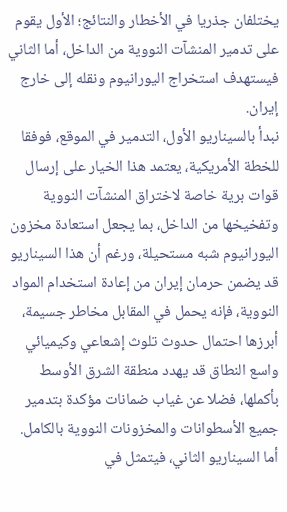يختلفان جذريا في الأخطار والنتائج؛ الأول يقوم على تدمير المنشآت النووية من الداخل، أما الثاني فيستهدف استخراج اليورانيوم ونقله إلى خارج إيران.
نبدأ بالسيناريو الأول، التدمير في الموقع، فوفقا للخطة الأمريكية، يعتمد هذا الخيار على إرسال قوات برية خاصة لاختراق المنشآت النووية وتفخيخها من الداخل، بما يجعل استعادة مخزون اليورانيوم شبه مستحيلة، ورغم أن هذا السيناريو قد يضمن حرمان إيران من إعادة استخدام المواد النووية، فإنه يحمل في المقابل مخاطر جسيمة، أبرزها احتمال حدوث تلوث إشعاعي وكيميائي واسع النطاق قد يهدد منطقة الشرق الأوسط بأكملها، فضلا عن غياب ضمانات مؤكدة بتدمير جميع الأسطوانات والمخزونات النووية بالكامل.
أما السيناريو الثاني، فيتمثل في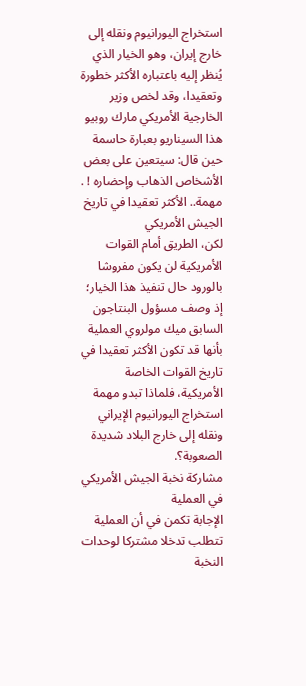استخراج اليورانيوم ونقله إلى خارج إيران، وهو الخيار الذي يُنظر إليه باعتباره الأكثر خطورة وتعقيدا، وقد لخص وزير الخارجية الأمريكي مارك روبيو هذا السيناريو بعبارة حاسمة حين قال: سيتعين على بعض الأشخاص الذهاب وإحضاره ! .
مهمة.. الأكثر تعقيدا في تاريخ الجيش الأمريكي
لكن، الطريق أمام القوات الأمريكية لن يكون مفروشا بالورود حال تنفيذ هذا الخيار؛ إذ وصف مسؤول البنتاجون السابق ميك مولروي العملية بأنها قد تكون الأكثر تعقيدا في تاريخ القوات الخاصة الأمريكية، فلماذا تبدو مهمة استخراج اليورانيوم الإيراني ونقله إلى خارج البلاد شديدة الصعوبة؟.
مشاركة نخبة الجيش الأمريكي في العملية
الإجابة تكمن في أن العملية تتطلب تدخلا مشتركا لوحدات النخبة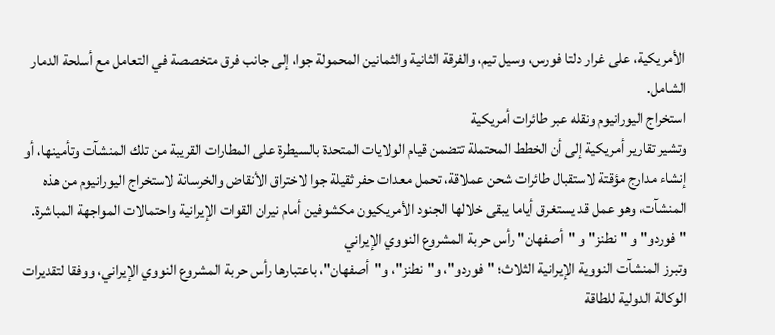الأمريكية، على غرار دلتا فورس، وسيل تيم، والفرقة الثانية والثمانين المحمولة جوا، إلى جانب فرق متخصصة في التعامل مع أسلحة الدمار الشامل.
استخراج اليورانيوم ونقله عبر طائرات أمريكية
وتشير تقارير أمريكية إلى أن الخطط المحتملة تتضمن قيام الولايات المتحدة بالسيطرة على المطارات القريبة من تلك المنشآت وتأمينها، أو إنشاء مدارج مؤقتة لاستقبال طائرات شحن عملاقة، تحمل معدات حفر ثقيلة جوا لاختراق الأنقاض والخرسانة لاستخراج اليورانيوم من هذه المنشآت، وهو عمل قد يستغرق أياما يبقى خلالها الجنود الأمريكيون مكشوفين أمام نيران القوات الإيرانية واحتمالات المواجهة المباشرة.
"فوردو" و "نطنز" و "أصفهان" رأس حربة المشروع النووي الإيراني
وتبرز المنشآت النووية الإيرانية الثلاث؛ "فوردو"، و"نطنز"، و"أصفهان"، باعتبارها رأس حربة المشروع النووي الإيراني، ووفقا لتقديرات الوكالة الدولية للطاقة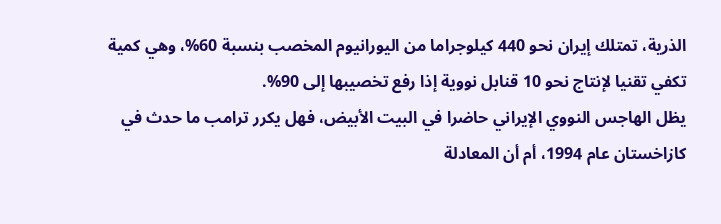الذرية، تمتلك إيران نحو 440 كيلوجراما من اليورانيوم المخصب بنسبة 60%، وهي كمية تكفي تقنيا لإنتاج نحو 10 قنابل نووية إذا رفع تخصيبها إلى 90%.
يظل الهاجس النووي الإيراني حاضرا في البيت الأبيض، فهل يكرر ترامب ما حدث في كازاخستان عام 1994، أم أن المعادلة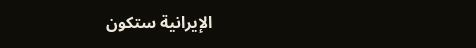الإيرانية ستكون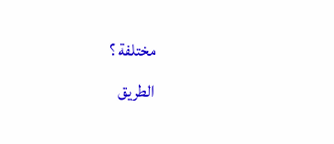مختلفة ؟
الطريق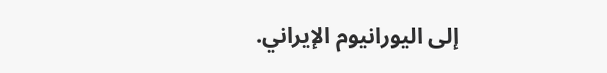إلى اليورانيوم الإيراني.